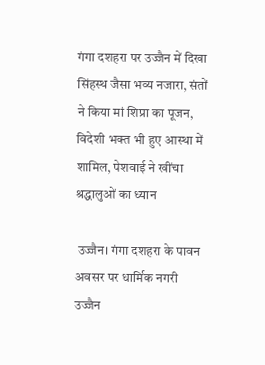गंगा दशहरा पर उज्जैन में दिखा सिंहस्थ जैसा भव्य नजारा, संतों ने किया मां शिप्रा का पूजन, विदेशी भक्त भी हुए आस्था में शामिल, पेशवाई ने खींचा श्रद्धालुओं का ध्यान

 उज्जैन। गंगा दशहरा के पावन अवसर पर धार्मिक नगरी उज्जैन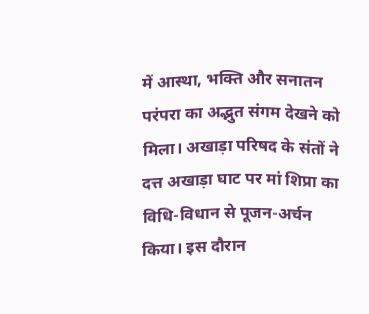में आस्था, भक्ति और सनातन परंपरा का अद्भुत संगम देखने को मिला। अखाड़ा परिषद के संतों ने दत्त अखाड़ा घाट पर मां शिप्रा का विधि-विधान से पूजन-अर्चन किया। इस दौरान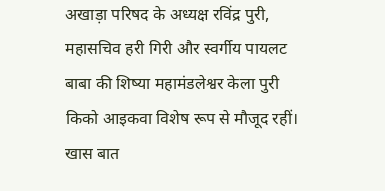अखाड़ा परिषद के अध्यक्ष रविंद्र पुरी, महासचिव हरी गिरी और स्वर्गीय पायलट बाबा की शिष्या महामंडलेश्वर केला पुरी किको आइकवा विशेष रूप से मौजूद रहीं। खास बात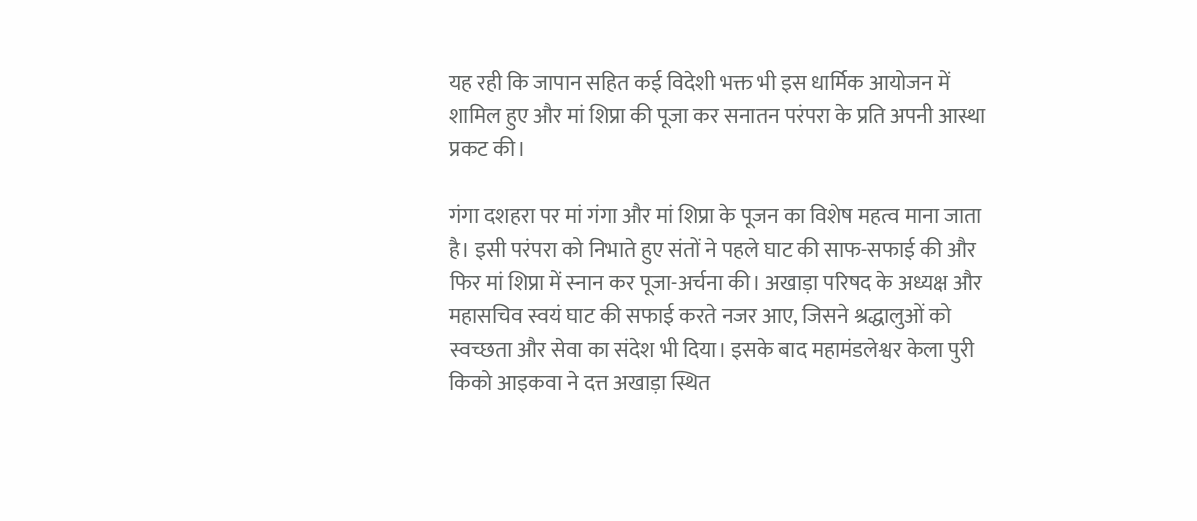यह रही कि जापान सहित कई विदेशी भक्त भी इस धार्मिक आयोजन में शामिल हुए और मां शिप्रा की पूजा कर सनातन परंपरा के प्रति अपनी आस्था प्रकट की।

गंगा दशहरा पर मां गंगा और मां शिप्रा के पूजन का विशेष महत्व माना जाता है। इसी परंपरा को निभाते हुए संतों ने पहले घाट की साफ-सफाई की और फिर मां शिप्रा में स्नान कर पूजा-अर्चना की। अखाड़ा परिषद के अध्यक्ष और महासचिव स्वयं घाट की सफाई करते नजर आए, जिसने श्रद्धालुओं को स्वच्छता और सेवा का संदेश भी दिया। इसके बाद महामंडलेश्वर केला पुरी किको आइकवा ने दत्त अखाड़ा स्थित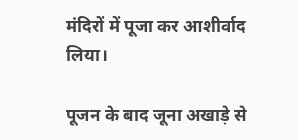मंदिरों में पूजा कर आशीर्वाद लिया।

पूजन के बाद जूना अखाड़े से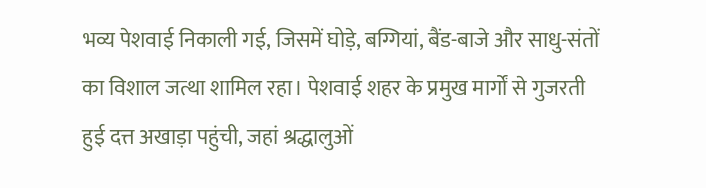भव्य पेशवाई निकाली गई, जिसमें घोड़े, बग्गियां, बैंड-बाजे और साधु-संतों का विशाल जत्था शामिल रहा। पेशवाई शहर के प्रमुख मार्गों से गुजरती हुई दत्त अखाड़ा पहुंची, जहां श्रद्धालुओं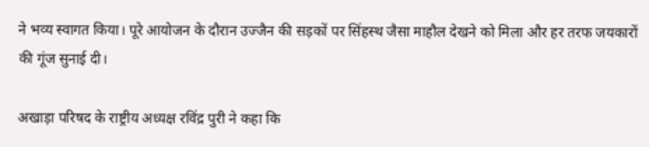ने भव्य स्वागत किया। पूरे आयोजन के दौरान उज्जैन की सड़कों पर सिंहस्थ जैसा माहौल देखने को मिला और हर तरफ जयकारों की गूंज सुनाई दी।

अखाड़ा परिषद के राष्ट्रीय अध्यक्ष रविंद्र पुरी ने कहा कि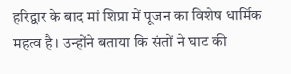हरिद्वार के बाद मां शिप्रा में पूजन का विशेष धार्मिक महत्व है। उन्होंने बताया कि संतों ने घाट की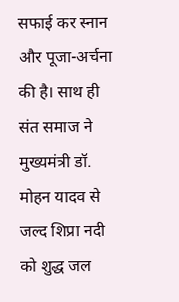सफाई कर स्नान और पूजा-अर्चना की है। साथ ही संत समाज ने मुख्यमंत्री डॉ. मोहन यादव से जल्द शिप्रा नदी को शुद्ध जल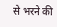से भरने की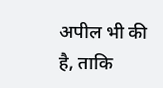अपील भी की है, ताकि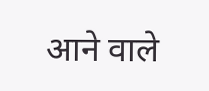आने वाले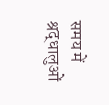समय में श्रद्धालुओं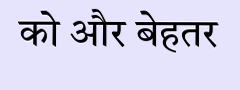को और बेहतर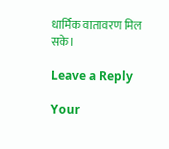धार्मिक वातावरण मिल सके।

Leave a Reply

Your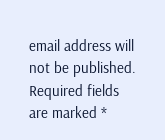email address will not be published. Required fields are marked *